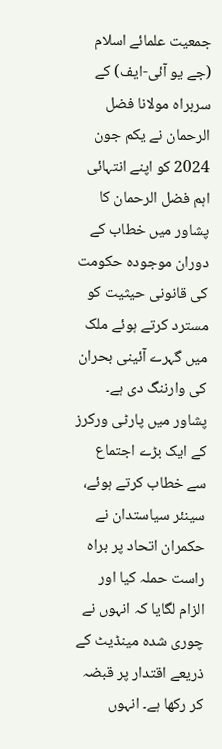جمعیت علمائے اسلام (جے یو آئی-ایف) کے سربراہ مولانا فضل الرحمان نے یکم جون 2024 کو اپنے انتہائی اہم فضل الرحمان کا پشاور میں خطاب کے دوران موجودہ حکومت کی قانونی حیثیت کو مسترد کرتے ہوئے ملک میں گہرے آئینی بحران کی وارننگ دی ہے۔ پشاور میں پارٹی ورکرز کے ایک بڑے اجتماع سے خطاب کرتے ہوئے، سینئر سیاستدان نے حکمران اتحاد پر براہ راست حملہ کیا اور الزام لگایا کہ انہوں نے چوری شدہ مینڈیٹ کے ذریعے اقتدار پر قبضہ کر رکھا ہے۔ انہوں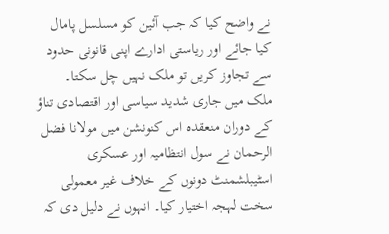نے واضح کیا کہ جب آئین کو مسلسل پامال کیا جائے اور ریاستی ادارے اپنی قانونی حدود سے تجاوز کریں تو ملک نہیں چل سکتا۔
ملک میں جاری شدید سیاسی اور اقتصادی تناؤ کے دوران منعقدہ اس کنونشن میں مولانا فضل الرحمان نے سول انتظامیہ اور عسکری اسٹیبلشمنٹ دونوں کے خلاف غیر معمولی سخت لہجہ اختیار کیا۔ انہوں نے دلیل دی کہ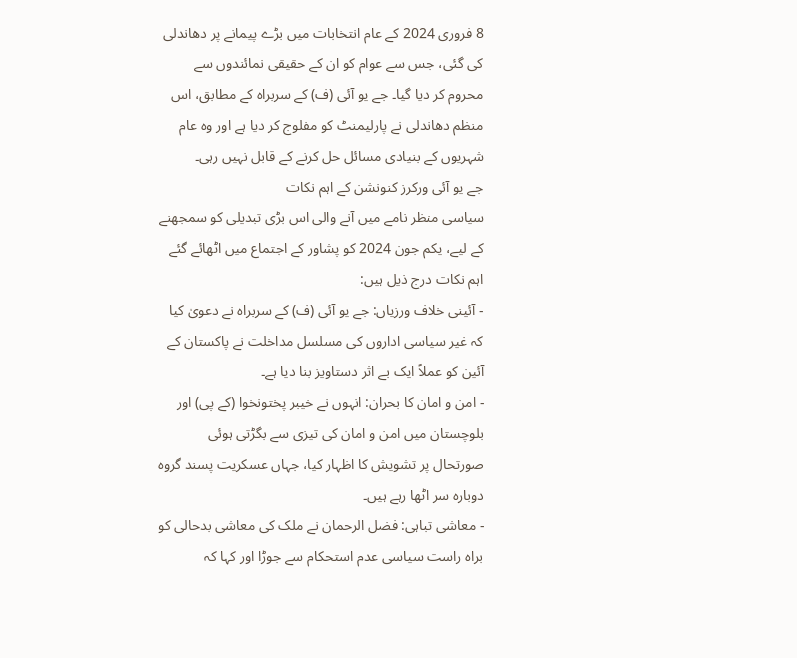8 فروری 2024 کے عام انتخابات میں بڑے پیمانے پر دھاندلی کی گئی، جس سے عوام کو ان کے حقیقی نمائندوں سے محروم کر دیا گیا۔ جے یو آئی (ف) کے سربراہ کے مطابق، اس منظم دھاندلی نے پارلیمنٹ کو مفلوج کر دیا ہے اور وہ عام شہریوں کے بنیادی مسائل حل کرنے کے قابل نہیں رہی۔
جے یو آئی ورکرز کنونشن کے اہم نکات
سیاسی منظر نامے میں آنے والی اس بڑی تبدیلی کو سمجھنے کے لیے، یکم جون 2024 کو پشاور کے اجتماع میں اٹھائے گئے اہم نکات درج ذیل ہیں:
- آئینی خلاف ورزیاں: جے یو آئی (ف) کے سربراہ نے دعویٰ کیا کہ غیر سیاسی اداروں کی مسلسل مداخلت نے پاکستان کے آئین کو عملاً ایک بے اثر دستاویز بنا دیا ہے۔
- امن و امان کا بحران: انہوں نے خیبر پختونخوا (کے پی) اور بلوچستان میں امن و امان کی تیزی سے بگڑتی ہوئی صورتحال پر تشویش کا اظہار کیا، جہاں عسکریت پسند گروہ دوبارہ سر اٹھا رہے ہیں۔
- معاشی تباہی: فضل الرحمان نے ملک کی معاشی بدحالی کو براہ راست سیاسی عدم استحکام سے جوڑا اور کہا کہ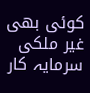کوئی بھی غیر ملکی سرمایہ کار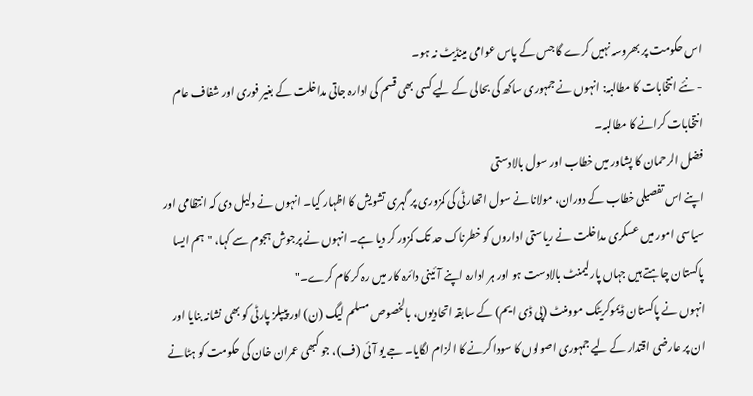اس حکومت پر بھروسہ نہیں کرے گا جس کے پاس عوامی مینڈیٹ نہ ہو۔
- نئے انتخابات کا مطالبہ: انہوں نے جمہوری ساکھ کی بحالی کے لیے کسی بھی قسم کی ادارہ جاتی مداخلت کے بغیر فوری اور شفاف عام انتخابات کرانے کا مطالبہ۔
فضل الرحمان کا پشاور میں خطاب اور سول بالادستی
اپنے اس تفصیلی خطاب کے دوران، مولانا نے سول اتھارٹی کی کمزوری پر گہری تشویش کا اظہار کیا۔ انہوں نے دلیل دی کہ انتظامی اور سیاسی امور میں عسکری مداخلت نے ریاستی اداروں کو خطرناک حد تک کمزور کر دیا ہے۔ انہوں نے پرجوش ہجوم سے کہا، "ہم ایسا پاکستان چاہتے ہیں جہاں پارلیمنٹ بالادست ہو اور ہر ادارہ اپنے آئینی دائرہ کار میں رہ کر کام کرے۔"
انہوں نے پاکستان ڈیموکریٹک موومنٹ (پی ڈی ایم) کے سابقہ اتحادیوں، بالخصوص مسلم لیگ (ن) اور پیپلز پارٹی کو بھی نشانہ بنایا اور ان پر عارضی اقتدار کے لیے جمہوری اصولوں کا سودا کرنے کا الزام لگایا۔ جے یو آئی (ف)، جو کبھی عمران خان کی حکومت کو ہٹانے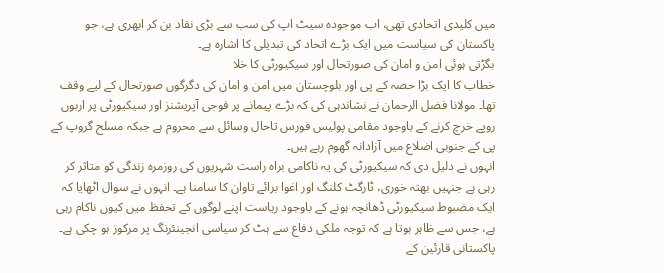میں کلیدی اتحادی تھی، اب موجودہ سیٹ اپ کی سب سے بڑی نقاد بن کر ابھری ہے، جو پاکستان کی سیاست میں ایک بڑے اتحاد کی تبدیلی کا اشارہ ہے۔
بگڑتی ہوئی امن و امان کی صورتحال اور سیکیورٹی کا خلا
خطاب کا ایک بڑا حصہ کے پی اور بلوچستان میں امن و امان کی دگرگوں صورتحال کے لیے وقف تھا۔ مولانا فضل الرحمان نے نشاندہی کی کہ بڑے پیمانے پر فوجی آپریشنز اور سیکیورٹی پر اربوں روپے خرچ کرنے کے باوجود مقامی پولیس فورس تاحال وسائل سے محروم ہے جبکہ مسلح گروپ کے پی کے جنوبی اضلاع میں آزادانہ گھوم رہے ہیں۔
انہوں نے دلیل دی کہ سیکیورٹی کی یہ ناکامی براہ راست شہریوں کی روزمرہ زندگی کو متاثر کر رہی ہے جنہیں بھتہ خوری، ٹارگٹ کلنگ اور اغوا برائے تاوان کا سامنا ہے۔ انہوں نے سوال اٹھایا کہ ایک مضبوط سیکیورٹی ڈھانچہ ہونے کے باوجود ریاست اپنے لوگوں کے تحفظ میں کیوں ناکام رہی ہے، جس سے ظاہر ہوتا ہے کہ توجہ ملکی دفاع سے ہٹ کر سیاسی انجینئرنگ پر مرکوز ہو چکی ہے۔
پاکستانی قارئین کے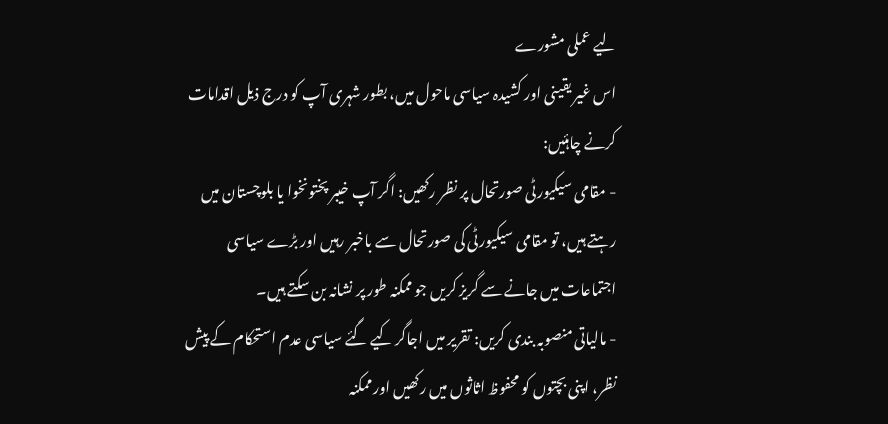لیے عملی مشورے
اس غیر یقینی اور کشیدہ سیاسی ماحول میں، بطور شہری آپ کو درج ذیل اقدامات کرنے چاہئیں:
- مقامی سیکیورٹی صورتحال پر نظر رکھیں: اگر آپ خیبر پختونخوا یا بلوچستان میں رہتے ہیں، تو مقامی سیکیورٹی کی صورتحال سے باخبر رہیں اور بڑے سیاسی اجتماعات میں جانے سے گریز کریں جو ممکنہ طور پر نشانہ بن سکتے ہیں۔
- مالیاتی منصوبہ بندی کریں: تقریر میں اجاگر کیے گئے سیاسی عدم استحکام کے پیش نظر، اپنی بچتوں کو محفوظ اثاثوں میں رکھیں اور ممکنہ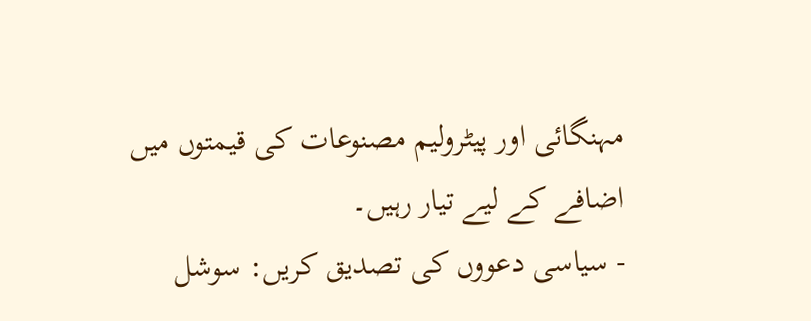مہنگائی اور پیٹرولیم مصنوعات کی قیمتوں میں اضافے کے لیے تیار رہیں۔
- سیاسی دعووں کی تصدیق کریں: سوشل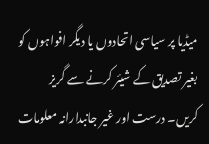میڈیا پر سیاسی اتحادوں یا دیگر افواہوں کو بغیر تصدیق کے شیئر کرنے سے گریز کریں۔ درست اور غیر جانبدارانہ معلومات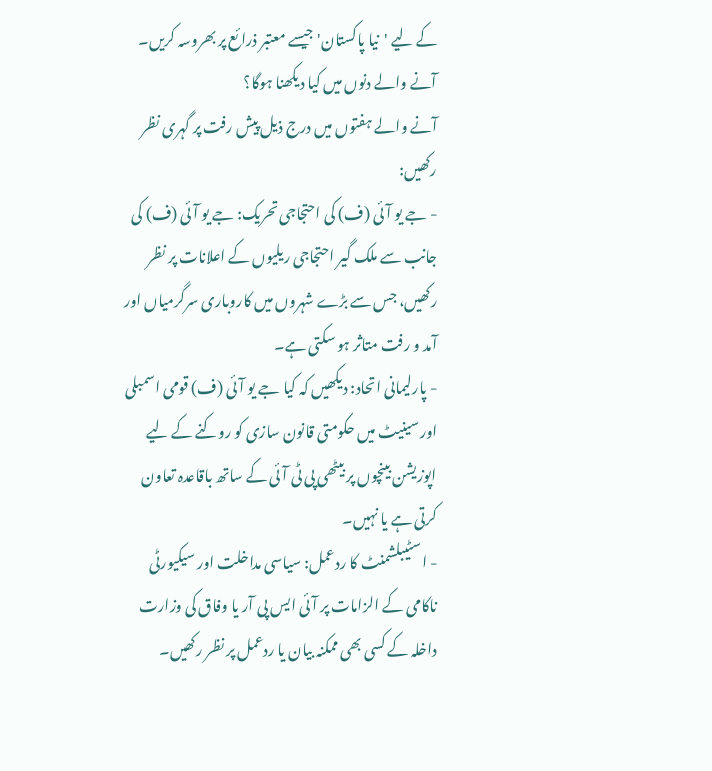کے لیے 'نیا پاکستان' جیسے معتبر ذرائع پر بھروسہ کریں۔
آنے والے دنوں میں کیا دیکھنا ہوگا؟
آنے والے ہفتوں میں درج ذیل پیش رفت پر گہری نظر رکھیں:
- جے یو آئی (ف) کی احتجاجی تحریک: جے یو آئی (ف) کی جانب سے ملک گیر احتجاجی ریلیوں کے اعلانات پر نظر رکھیں، جس سے بڑے شہروں میں کاروباری سرگرمیاں اور آمد و رفت متاثر ہو سکتی ہے۔
- پارلیمانی اتحاد: دیکھیں کہ کیا جے یو آئی (ف) قومی اسمبلی اور سینیٹ میں حکومتی قانون سازی کو روکنے کے لیے اپوزیشن بینچوں پر بیٹھی پی ٹی آئی کے ساتھ باقاعدہ تعاون کرتی ہے یا نہیں۔
- اسٹیبلشمنٹ کا ردعمل: سیاسی مداخلت اور سیکیورٹی ناکامی کے الزامات پر آئی ایس پی آر یا وفاق کی وزارت داخلہ کے کسی بھی ممکنہ بیان یا ردعمل پر نظر رکھیں۔